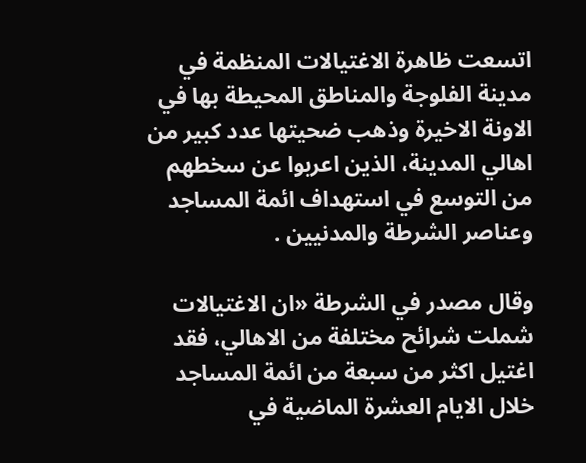اتسعت ظاهرة الاغتيالات المنظمة في مدينة الفلوجة والمناطق المحيطة بها في الاونة الاخيرة وذهب ضحيتها عدد كبير من اهالي المدينة، الذين اعربوا عن سخطهم من التوسع في استهداف ائمة المساجد وعناصر الشرطة والمدنيين .

وقال مصدر في الشرطة «ان الاغتيالات شملت شرائح مختلفة من الاهالي، فقد اغتيل اكثر من سبعة من ائمة المساجد خلال الايام العشرة الماضية في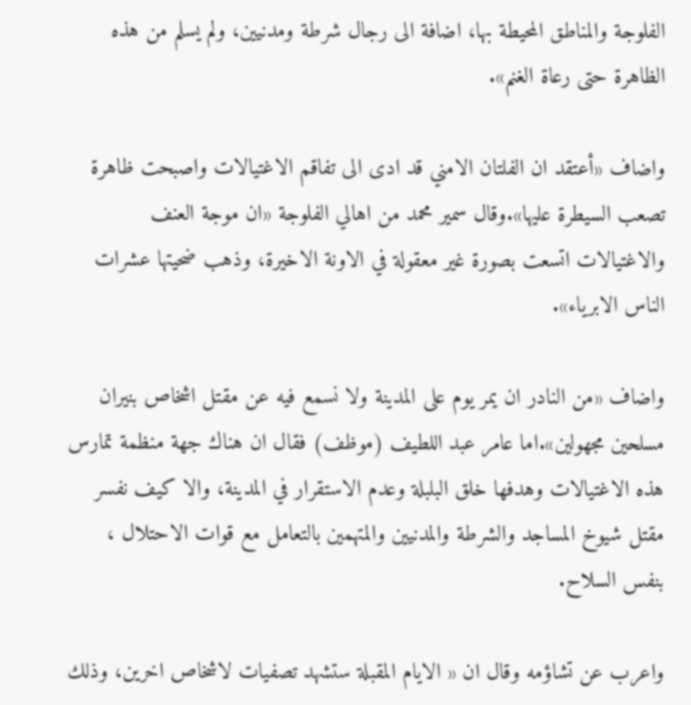الفلوجة والمناطق المحيطة بها، اضافة الى رجال شرطة ومدنيين، ولم يسلم من هذه الظاهرة حتى رعاة الغنم».

واضاف «أعتقد ان الفلتان الامني قد ادى الى تفاقم الاغتيالات واصبحت ظاهرة تصعب السيطرة عليها».وقال سمير محمد من اهالي الفلوجة «ان موجة العنف والاغتيالات اتسعت بصورة غير معقولة في الاونة الاخيرة، وذهب ضحيتها عشرات الناس الابرياء».

واضاف «من النادر ان يمر يوم على المدينة ولا نسمع فيه عن مقتل اشخاص بنيران مسلحين مجهولين».اما عامر عبد اللطيف (موظف) فقال ان هناك جهة منظمة تمارس هذه الاغتيالات وهدفها خلق البلبلة وعدم الاستقرار في المدينة، والا كيف نفسر مقتل شيوخ المساجد والشرطة والمدنيين والمتهمين بالتعامل مع قوات الاحتلال ، بنفس السلاح.

واعرب عن تشاؤمه وقال ان « الايام المقبلة ستشهد تصفيات لاشخاص اخرين، وذلك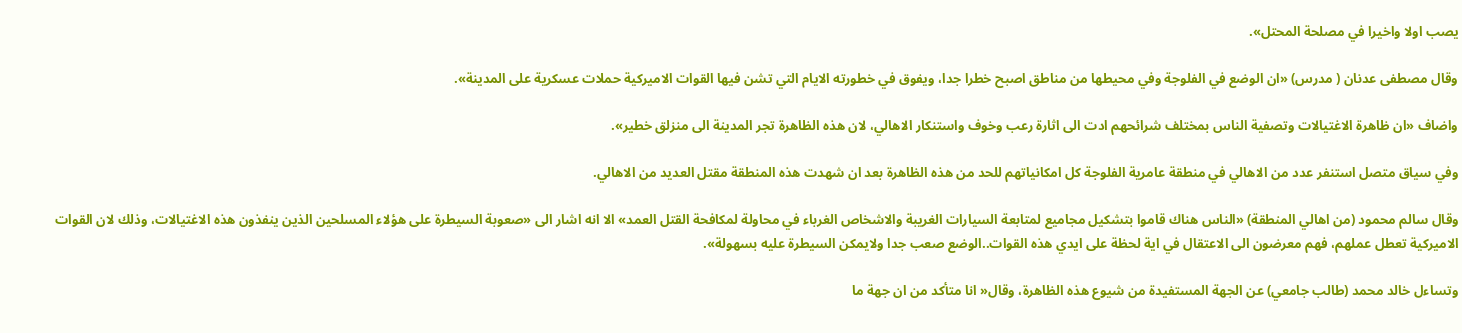يصب اولا واخيرا في مصلحة المحتل».

وقال مصطفى عدنان ( مدرس) «ان الوضع في الفلوجة وفي محيطها من مناطق اصبح خطرا جدا، ويفوق في خطورته الايام التي تشن فيها القوات الاميركية حملات عسكرية على المدينة».

واضاف «ان ظاهرة الاغتيالات وتصفية الناس بمختلف شرائحهم ادت الى اثارة رعب وخوف واستنكار الاهالي، لان هذه الظاهرة تجر المدينة الى منزلق خطير».

وفي سياق متصل استنفر عدد من الاهالي في منطقة عامرية الفلوجة كل امكانياتهم للحد من هذه الظاهرة بعد ان شهدت هذه المنطقة مقتل العديد من الاهالي.

وقال سالم محمود (من اهالي المنطقة) «الناس هناك قاموا بتشكيل مجاميع لمتابعة السيارات الغريبة والاشخاص الغرباء في محاولة لمكافحة القتل العمد» الا انه اشار الى «صعوبة السيطرة على هؤلاء المسلحين الذين ينفذون هذه الاغتيالات، وذلك لان القوات الاميركية تعطل عملهم، فهم معرضون الى الاعتقال في اية لحظة على ايدي هذه القوات..الوضع صعب جدا ولايمكن السيطرة عليه بسهولة».

وتساءل خالد محمد (طالب جامعي) عن الجهة المستفيدة من شيوع هذه الظاهرة، وقال« انا متأكد من ان جهة ما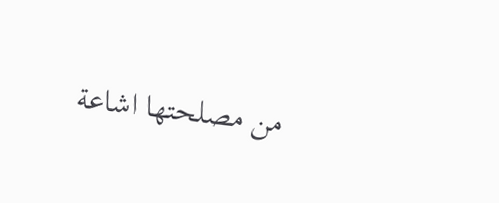من مصلحتها اشاعة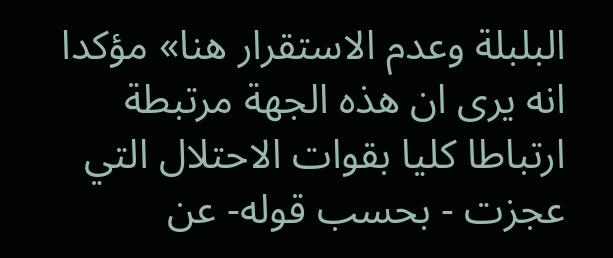البلبلة وعدم الاستقرار هنا» مؤكدا انه يرى ان هذه الجهة مرتبطة ارتباطا كليا بقوات الاحتلال التي عجزت - بحسب قوله- عن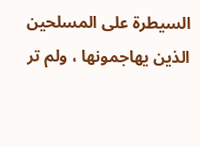السيطرة على المسلحين الذين يهاجمونها ، ولم تر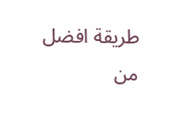طريقة افضل من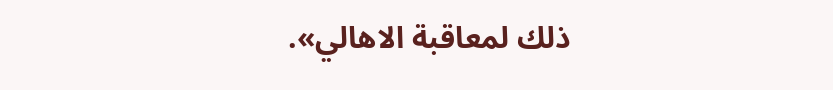ذلك لمعاقبة الاهالي».